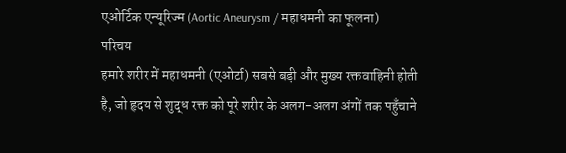एओर्टिक एन्यूरिज्म (Aortic Aneurysm / महाधमनी का फूलना)
परिचय
हमारे शरीर में महाधमनी (एओर्टा) सबसे बड़ी और मुख्य रक्तवाहिनी होती है, जो हृदय से शुद्ध रक्त को पूरे शरीर के अलग-अलग अंगों तक पहुँचाने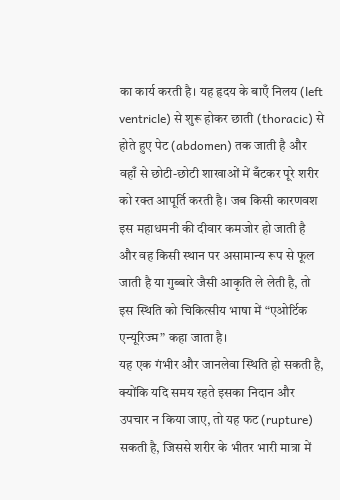का कार्य करती है। यह हृदय के बाएँ निलय (left ventricle) से शुरू होकर छाती (thoracic) से होते हुए पेट (abdomen) तक जाती है और वहाँ से छोटी-छोटी शाखाओं में बँटकर पूरे शरीर को रक्त आपूर्ति करती है। जब किसी कारणवश इस महाधमनी की दीवार कमजोर हो जाती है और वह किसी स्थान पर असामान्य रूप से फूल जाती है या गुब्बारे जैसी आकृति ले लेती है, तो इस स्थिति को चिकित्सीय भाषा में “एओर्टिक एन्यूरिज्म” कहा जाता है।
यह एक गंभीर और जानलेवा स्थिति हो सकती है, क्योंकि यदि समय रहते इसका निदान और उपचार न किया जाए, तो यह फट (rupture) सकती है, जिससे शरीर के भीतर भारी मात्रा में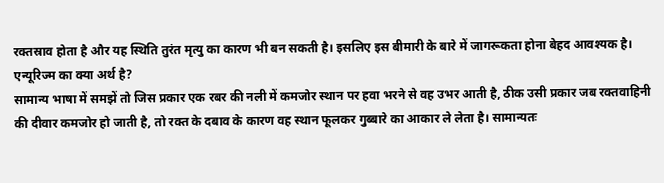रक्तस्राव होता है और यह स्थिति तुरंत मृत्यु का कारण भी बन सकती है। इसलिए इस बीमारी के बारे में जागरूकता होना बेहद आवश्यक है।
एन्यूरिज्म का क्या अर्थ है?
सामान्य भाषा में समझें तो जिस प्रकार एक रबर की नली में कमजोर स्थान पर हवा भरने से वह उभर आती है, ठीक उसी प्रकार जब रक्तवाहिनी की दीवार कमजोर हो जाती है, तो रक्त के दबाव के कारण वह स्थान फूलकर गुब्बारे का आकार ले लेता है। सामान्यतः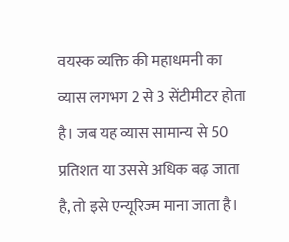वयस्क व्यक्ति की महाधमनी का व्यास लगभग 2 से 3 सेंटीमीटर होता है। जब यह व्यास सामान्य से 50 प्रतिशत या उससे अधिक बढ़ जाता है, तो इसे एन्यूरिज्म माना जाता है।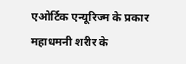एओर्टिक एन्यूरिज्म के प्रकार
महाधमनी शरीर के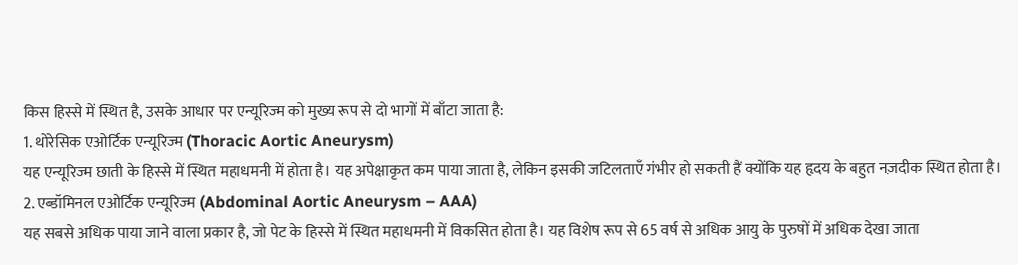किस हिस्से में स्थित है, उसके आधार पर एन्यूरिज्म को मुख्य रूप से दो भागों में बाँटा जाता है:
1. थोरेसिक एओर्टिक एन्यूरिज्म (Thoracic Aortic Aneurysm)
यह एन्यूरिज्म छाती के हिस्से में स्थित महाधमनी में होता है। यह अपेक्षाकृत कम पाया जाता है, लेकिन इसकी जटिलताएँ गंभीर हो सकती हैं क्योंकि यह हृदय के बहुत नज़दीक स्थित होता है।
2. एब्डॉमिनल एओर्टिक एन्यूरिज्म (Abdominal Aortic Aneurysm – AAA)
यह सबसे अधिक पाया जाने वाला प्रकार है, जो पेट के हिस्से में स्थित महाधमनी में विकसित होता है। यह विशेष रूप से 65 वर्ष से अधिक आयु के पुरुषों में अधिक देखा जाता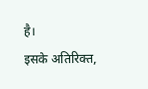है।
इसके अतिरिक्त,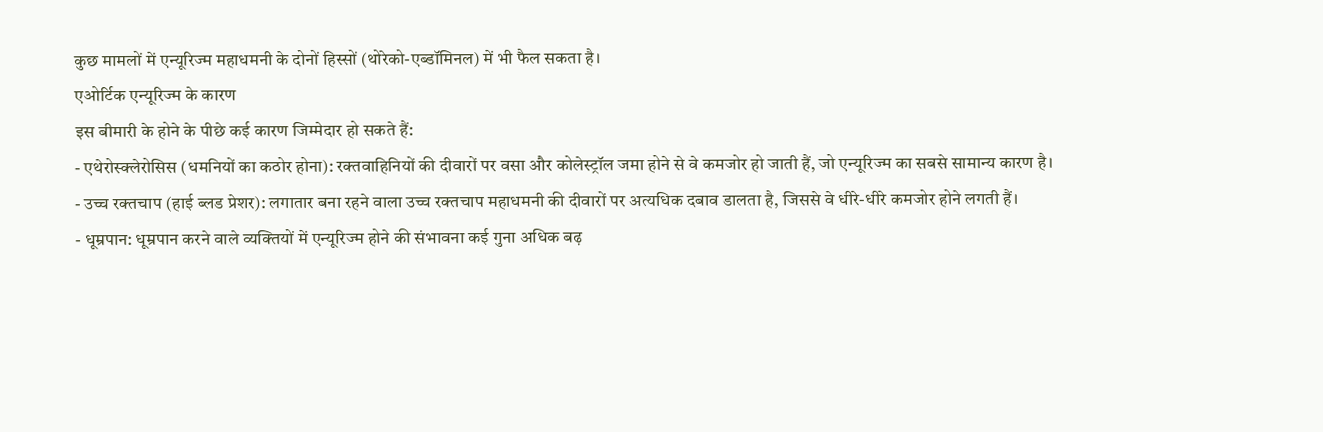कुछ मामलों में एन्यूरिज्म महाधमनी के दोनों हिस्सों (थोरेको-एब्डॉमिनल) में भी फैल सकता है।
एओर्टिक एन्यूरिज्म के कारण
इस बीमारी के होने के पीछे कई कारण जिम्मेदार हो सकते हैं:
- एथेरोस्क्लेरोसिस (धमनियों का कठोर होना): रक्तवाहिनियों की दीवारों पर वसा और कोलेस्ट्रॉल जमा होने से वे कमजोर हो जाती हैं, जो एन्यूरिज्म का सबसे सामान्य कारण है।
- उच्च रक्तचाप (हाई ब्लड प्रेशर): लगातार बना रहने वाला उच्च रक्तचाप महाधमनी की दीवारों पर अत्यधिक दबाव डालता है, जिससे वे धीरे-धीरे कमजोर होने लगती हैं।
- धूम्रपान: धूम्रपान करने वाले व्यक्तियों में एन्यूरिज्म होने की संभावना कई गुना अधिक बढ़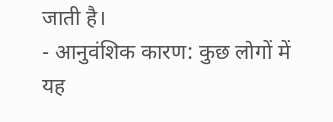जाती है।
- आनुवंशिक कारण: कुछ लोगों में यह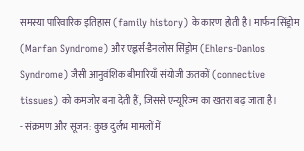समस्या पारिवारिक इतिहास (family history) के कारण होती है। मार्फन सिंड्रोम (Marfan Syndrome) और एह्लर्स-डैनलोस सिंड्रोम (Ehlers-Danlos Syndrome) जैसी आनुवंशिक बीमारियाँ संयोजी ऊतकों (connective tissues) को कमजोर बना देती हैं, जिससे एन्यूरिज्म का खतरा बढ़ जाता है।
- संक्रमण और सूजन: कुछ दुर्लभ मामलों में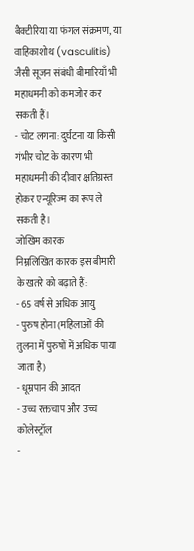बैक्टीरिया या फंगल संक्रमण, या वाहिकाशोथ (vasculitis) जैसी सूजन संबंधी बीमारियाँ भी महाधमनी को कमजोर कर सकती हैं।
- चोट लगना: दुर्घटना या किसी गंभीर चोट के कारण भी महाधमनी की दीवार क्षतिग्रस्त होकर एन्यूरिज्म का रूप ले सकती है।
जोखिम कारक
निम्नलिखित कारक इस बीमारी के खतरे को बढ़ाते हैं:
- 65 वर्ष से अधिक आयु
- पुरुष होना (महिलाओं की तुलना में पुरुषों में अधिक पाया जाता है)
- धूम्रपान की आदत
- उच्च रक्तचाप और उच्च कोलेस्ट्रॉल
-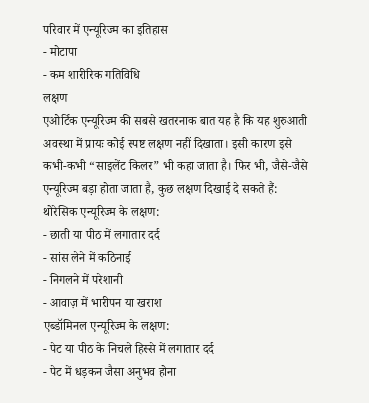परिवार में एन्यूरिज्म का इतिहास
- मोटापा
- कम शारीरिक गतिविधि
लक्षण
एओर्टिक एन्यूरिज्म की सबसे खतरनाक बात यह है कि यह शुरुआती अवस्था में प्रायः कोई स्पष्ट लक्षण नहीं दिखाता। इसी कारण इसे कभी-कभी “साइलेंट किलर” भी कहा जाता है। फिर भी, जैसे-जैसे एन्यूरिज्म बड़ा होता जाता है, कुछ लक्षण दिखाई दे सकते हैं:
थोरेसिक एन्यूरिज्म के लक्षण:
- छाती या पीठ में लगातार दर्द
- सांस लेने में कठिनाई
- निगलने में परेशानी
- आवाज़ में भारीपन या खराश
एब्डॉमिनल एन्यूरिज्म के लक्षण:
- पेट या पीठ के निचले हिस्से में लगातार दर्द
- पेट में धड़कन जैसा अनुभव होना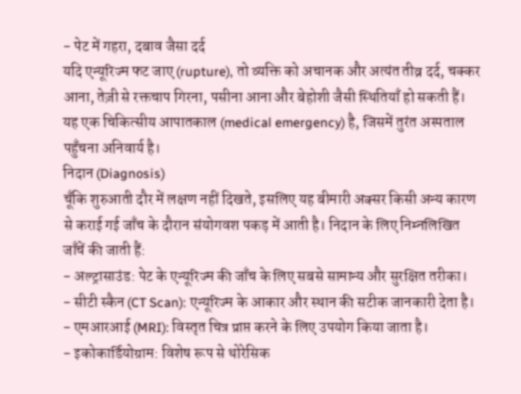- पेट में गहरा, दबाव जैसा दर्द
यदि एन्यूरिज्म फट जाए (rupture), तो व्यक्ति को अचानक और अत्यंत तीव्र दर्द, चक्कर आना, तेज़ी से रक्तचाप गिरना, पसीना आना और बेहोशी जैसी स्थितियाँ हो सकती हैं। यह एक चिकित्सीय आपातकाल (medical emergency) है, जिसमें तुरंत अस्पताल पहुँचना अनिवार्य है।
निदान (Diagnosis)
चूँकि शुरुआती दौर में लक्षण नहीं दिखते, इसलिए यह बीमारी अक्सर किसी अन्य कारण से कराई गई जाँच के दौरान संयोगवश पकड़ में आती है। निदान के लिए निम्नलिखित जाँचें की जाती हैं:
- अल्ट्रासाउंड: पेट के एन्यूरिज्म की जाँच के लिए सबसे सामान्य और सुरक्षित तरीका।
- सीटी स्कैन (CT Scan): एन्यूरिज्म के आकार और स्थान की सटीक जानकारी देता है।
- एमआरआई (MRI): विस्तृत चित्र प्राप्त करने के लिए उपयोग किया जाता है।
- इकोकार्डियोग्राम: विशेष रूप से थोरेसिक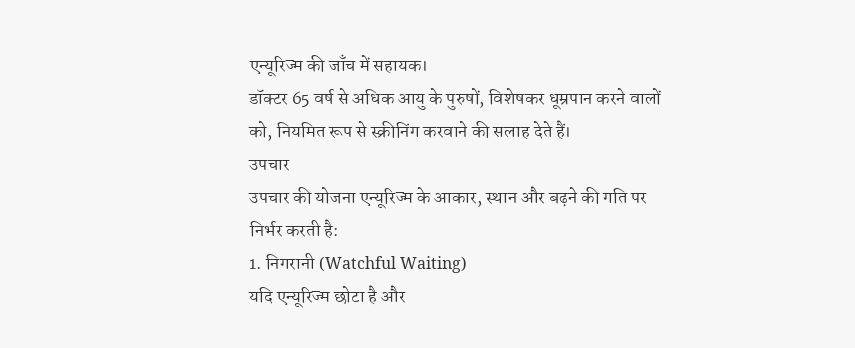एन्यूरिज्म की जाँच में सहायक।
डॉक्टर 65 वर्ष से अधिक आयु के पुरुषों, विशेषकर धूम्रपान करने वालों को, नियमित रूप से स्क्रीनिंग करवाने की सलाह देते हैं।
उपचार
उपचार की योजना एन्यूरिज्म के आकार, स्थान और बढ़ने की गति पर निर्भर करती है:
1. निगरानी (Watchful Waiting)
यदि एन्यूरिज्म छोटा है और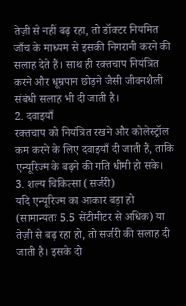तेज़ी से नहीं बढ़ रहा, तो डॉक्टर नियमित जाँच के माध्यम से इसकी निगरानी करने की सलाह देते हैं। साथ ही रक्तचाप नियंत्रित करने और धूम्रपान छोड़ने जैसी जीवनशैली संबंधी सलाह भी दी जाती है।
2. दवाइयाँ
रक्तचाप को नियंत्रित रखने और कोलेस्ट्रॉल कम करने के लिए दवाइयाँ दी जाती हैं, ताकि एन्यूरिज्म के बढ़ने की गति धीमी हो सके।
3. शल्य चिकित्सा (सर्जरी)
यदि एन्यूरिज्म का आकार बड़ा हो (सामान्यतः 5.5 सेंटीमीटर से अधिक) या तेज़ी से बढ़ रहा हो, तो सर्जरी की सलाह दी जाती है। इसके दो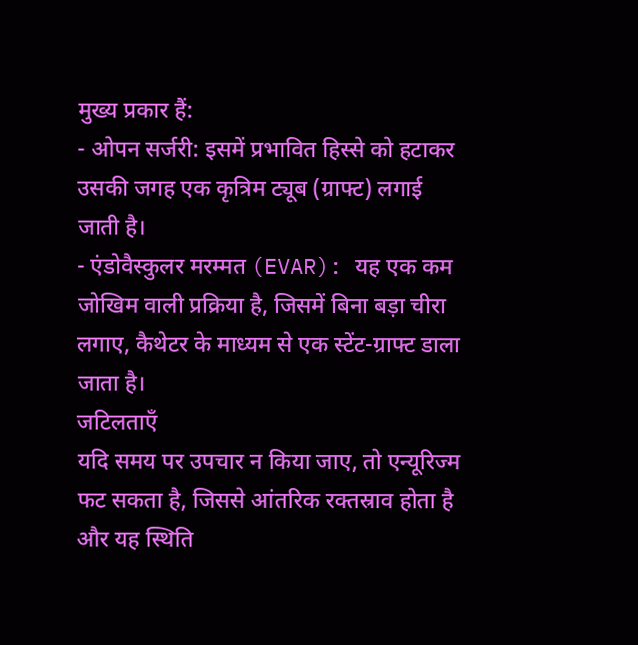मुख्य प्रकार हैं:
- ओपन सर्जरी: इसमें प्रभावित हिस्से को हटाकर उसकी जगह एक कृत्रिम ट्यूब (ग्राफ्ट) लगाई जाती है।
- एंडोवैस्कुलर मरम्मत (EVAR): यह एक कम जोखिम वाली प्रक्रिया है, जिसमें बिना बड़ा चीरा लगाए, कैथेटर के माध्यम से एक स्टेंट-ग्राफ्ट डाला जाता है।
जटिलताएँ
यदि समय पर उपचार न किया जाए, तो एन्यूरिज्म फट सकता है, जिससे आंतरिक रक्तस्राव होता है और यह स्थिति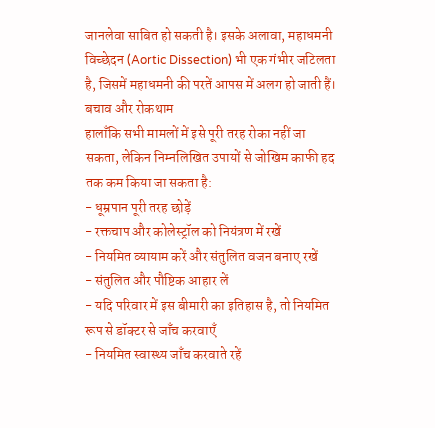जानलेवा साबित हो सकती है। इसके अलावा, महाधमनी विच्छेदन (Aortic Dissection) भी एक गंभीर जटिलता है, जिसमें महाधमनी की परतें आपस में अलग हो जाती हैं।
बचाव और रोकथाम
हालाँकि सभी मामलों में इसे पूरी तरह रोका नहीं जा सकता, लेकिन निम्नलिखित उपायों से जोखिम काफी हद तक कम किया जा सकता है:
- धूम्रपान पूरी तरह छोड़ें
- रक्तचाप और कोलेस्ट्रॉल को नियंत्रण में रखें
- नियमित व्यायाम करें और संतुलित वजन बनाए रखें
- संतुलित और पौष्टिक आहार लें
- यदि परिवार में इस बीमारी का इतिहास है, तो नियमित रूप से डॉक्टर से जाँच करवाएँ
- नियमित स्वास्थ्य जाँच करवाते रहें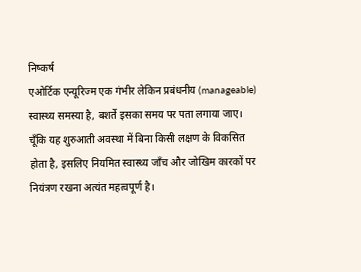निष्कर्ष
एओर्टिक एन्यूरिज्म एक गंभीर लेकिन प्रबंधनीय (manageable) स्वास्थ्य समस्या है, बशर्ते इसका समय पर पता लगाया जाए। चूँकि यह शुरुआती अवस्था में बिना किसी लक्षण के विकसित होता है, इसलिए नियमित स्वास्थ्य जाँच और जोखिम कारकों पर नियंत्रण रखना अत्यंत महत्वपूर्ण है।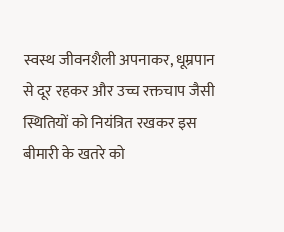स्वस्थ जीवनशैली अपनाकर, धूम्रपान से दूर रहकर और उच्च रक्तचाप जैसी स्थितियों को नियंत्रित रखकर इस बीमारी के खतरे को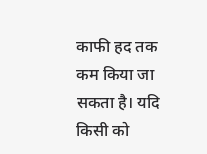काफी हद तक कम किया जा सकता है। यदि किसी को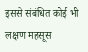इससे संबंधित कोई भी लक्षण महसूस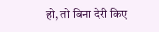हो, तो बिना देरी किए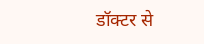डॉक्टर से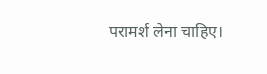परामर्श लेना चाहिए।